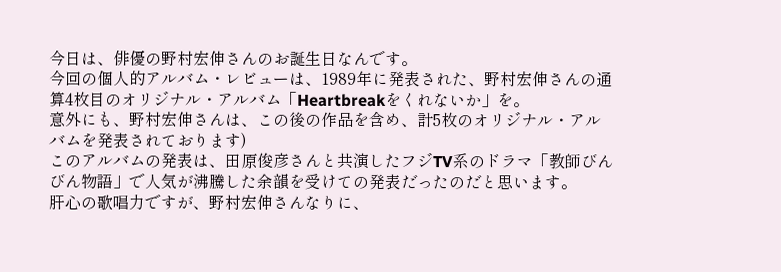今日は、俳優の野村宏伸さんのお誕生日なんです。
今回の個人的アルバム・レビューは、1989年に発表された、野村宏伸さんの通算4枚目のオリジナル・アルバム「Heartbreakをくれないか」を。
意外にも、野村宏伸さんは、この後の作品を含め、計5枚のオリジナル・アルバムを発表されております)
このアルバムの発表は、田原俊彦さんと共演したフジTV系のドラマ「教師びんびん物語」で人気が沸騰した余韻を受けての発表だったのだと思います。
肝心の歌唱力ですが、野村宏伸さんなりに、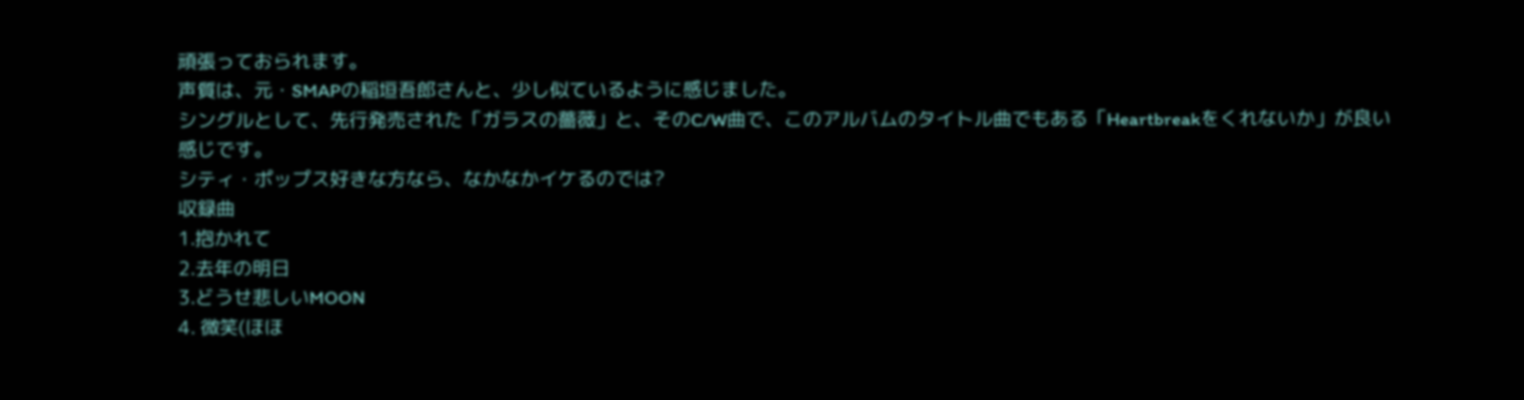頑張っておられます。
声質は、元・SMAPの稲垣吾郎さんと、少し似ているように感じました。
シングルとして、先行発売された「ガラスの薔薇」と、そのC/W曲で、このアルバムのタイトル曲でもある「Heartbreakをくれないか」が良い感じです。
シティ・ポップス好きな方なら、なかなかイケるのでは?
収録曲
1.抱かれて
2.去年の明日
3.どうせ悲しいMOON
4. 微笑(ほほ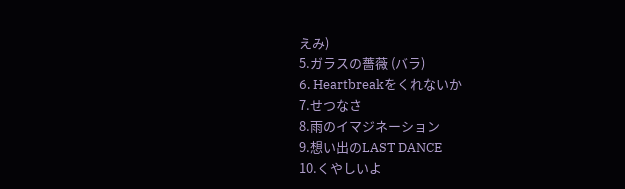えみ)
5.ガラスの薔薇 (バラ)
6. Heartbreakをくれないか
7.せつなさ
8.雨のイマジネーション
9.想い出のLAST DANCE
10.くやしいよ